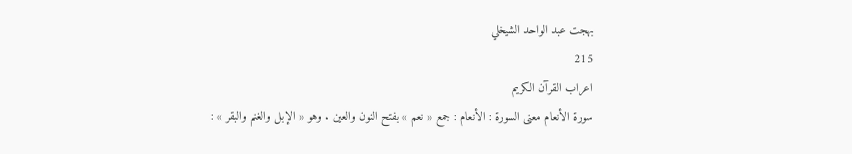بهجت عبد الواحد الشيخلي
215
اعراب القرآن الكريم
سورة الأنعام معنى السورة : الأنعام : جمع « نعم » بفتح النون والعين . وهو « الإبل والغنم والبقر » :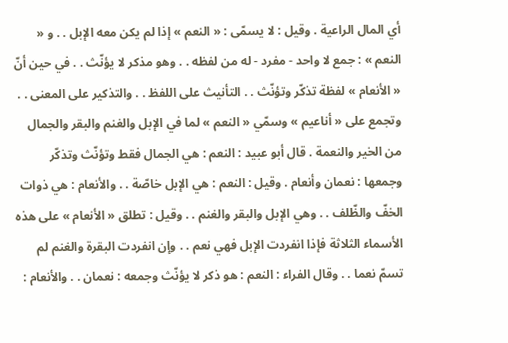أي المال الراعية . وقيل : لا يسمّى : « النعم » إذا لم يكن معه الإبل . . و « النعم » : جمع لا واحد - مفرد - له من لفظه . . وهو مذكر لا يؤنّث . . في حين أنّ « الأنعام » لفظة تذكّر وتؤنّث . . التأنيث على اللفظ . . والتذكير على المعنى . . وتجمع على « أناعيم » وسمّي « النعم » لما في الإبل والغنم والبقر والجمال من الخير والنعمة . قال أبو عبيد : النعم : هي الجمال فقط وتؤنّث وتذكّر وجمعها : نعمان وأنعام . وقيل : النعم : هي الإبل خاصّة . . والأنعام : هي ذوات الخفّ والظّلف . . وهي الإبل والبقر والغنم . . وقيل : تطلق « الأنعام » على هذه الأسماء الثلاثة فإذا انفردت الإبل فهي نعم . . وإن انفردت البقرة والغنم لم تسمّ نعما . . وقال الفراء : النعم : هو ذكر لا يؤنّث وجمعه : نعمان . . والأنعام :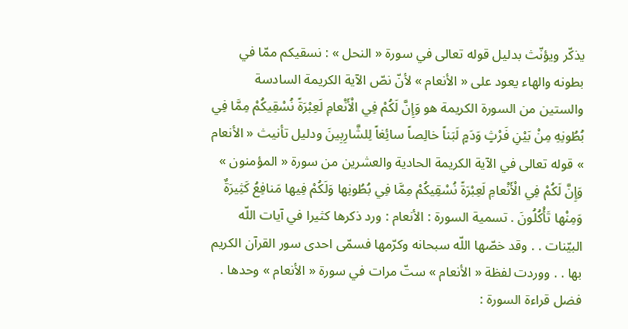يذكّر ويؤنّث بدليل قوله تعالى في سورة « النحل » : نسقيكم ممّا في بطونه والهاء يعود على « الأنعام » لأنّ نصّ الآية الكريمة السادسة والستين من السورة الكريمة هو وَإِنَّ لَكُمْ فِي الْأَنْعامِ لَعِبْرَةً نُسْقِيكُمْ مِمَّا فِي بُطُونِهِ مِنْ بَيْنِ فَرْثٍ وَدَمٍ لَبَناً خالِصاً سائِغاً لِلشَّارِبِينَ ودليل تأنيث « الأنعام » قوله تعالى في الآية الكريمة الحادية والعشرين من سورة « المؤمنون » وَإِنَّ لَكُمْ فِي الْأَنْعامِ لَعِبْرَةً نُسْقِيكُمْ مِمَّا فِي بُطُونِها وَلَكُمْ فِيها مَنافِعُ كَثِيرَةٌ وَمِنْها تَأْكُلُونَ . تسمية السورة : الأنعام : ورد ذكرها كثيرا في آيات اللّه البيّنات . . وقد خصّها اللّه سبحانه وكرّمها فسمّى احدى سور القرآن الكريم بها . . ووردت لفظة « الأنعام » ستّ مرات في سورة « الأنعام » وحدها . فضل قراءة السورة :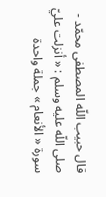قال حبيب اللّه المصطفى محمّد - صلى اللّه عليه وسلم : « أنزلت عليّ سورة « الأنعام » جملة واحدة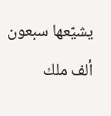يشيّعها سبعون ألف ملك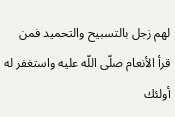لهم زجل بالتسبيح والتحميد فمن قرأ الأنعام صلّى اللّه عليه واستغفر له أولئك